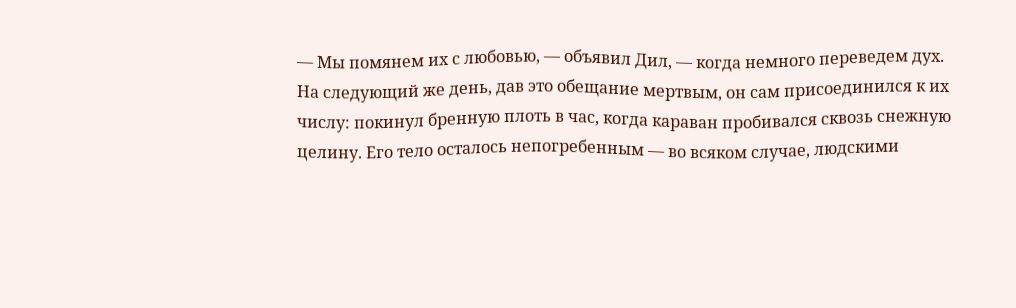— Мы помянем их с любовью, — объявил Дил, — когда немного переведем дух.
На следующий же день, дав это обещание мертвым, он сам присоединился к их числу: покинул бренную плоть в час, когда караван пробивался сквозь снежную целину. Его тело осталось непогребенным — во всяком случае, людскими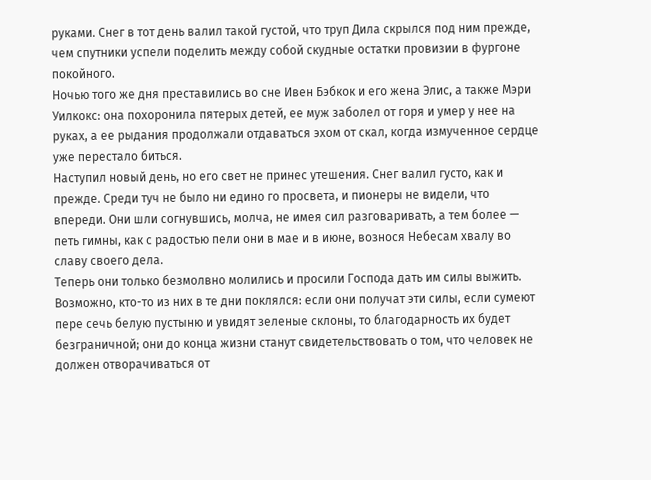руками. Снег в тот день валил такой густой, что труп Дила скрылся под ним прежде, чем спутники успели поделить между собой скудные остатки провизии в фургоне покойного.
Ночью того же дня преставились во сне Ивен Бэбкок и его жена Элис, а также Мэри Уилкокс: она похоронила пятерых детей, ее муж заболел от горя и умер у нее на руках, а ее рыдания продолжали отдаваться эхом от скал, когда измученное сердце уже перестало биться.
Наступил новый день, но его свет не принес утешения. Снег валил густо, как и прежде. Среди туч не было ни едино го просвета, и пионеры не видели, что впереди. Они шли согнувшись, молча, не имея сил разговаривать, а тем более — петь гимны, как с радостью пели они в мае и в июне, вознося Небесам хвалу во славу своего дела.
Теперь они только безмолвно молились и просили Господа дать им силы выжить. Возможно, кто-то из них в те дни поклялся: если они получат эти силы, если сумеют пере сечь белую пустыню и увидят зеленые склоны, то благодарность их будет безграничной; они до конца жизни станут свидетельствовать о том, что человек не должен отворачиваться от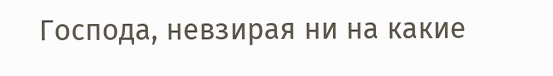Господа, невзирая ни на какие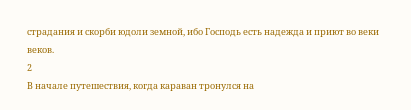страдания и скорби юдоли земной, ибо Господь есть надежда и приют во веки веков.
2
В начале путешествия, когда караван тронулся на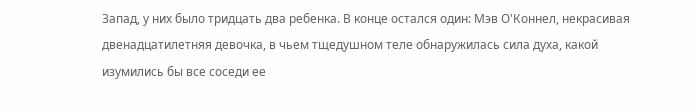Запад, у них было тридцать два ребенка. В конце остался один: Мэв О'Коннел, некрасивая двенадцатилетняя девочка, в чьем тщедушном теле обнаружилась сила духа, какой изумились бы все соседи ее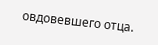овдовевшего отца.